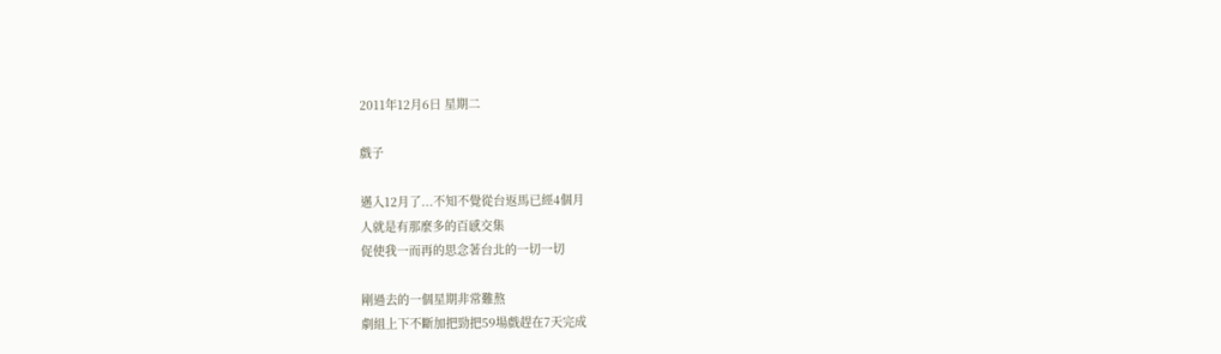2011年12月6日 星期二

戲子

邁入12月了...不知不覺從台返馬已經4個月
人就是有那麼多的百感交集
促使我一而再的思念著台北的一切一切

剛過去的一個星期非常難熬
劇組上下不斷加把勁把59場戲趕在7天完成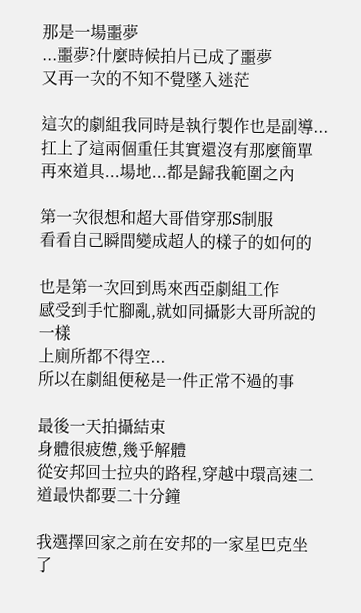那是一場噩夢
...噩夢?什麼時候拍片已成了噩夢
又再一次的不知不覺墜入迷茫

這次的劇組我同時是執行製作也是副導...
扛上了這兩個重任其實還沒有那麼簡單
再來道具...場地...都是歸我範圍之內

第一次很想和超大哥借穿那S制服
看看自己瞬間變成超人的樣子的如何的

也是第一次回到馬來西亞劇組工作
感受到手忙腳亂,就如同攝影大哥所說的一樣
上廁所都不得空...
所以在劇組便秘是一件正常不過的事

最後一天拍攝結束
身體很疲憊,幾乎解體
從安邦回士拉央的路程,穿越中環高速二道最快都要二十分鐘

我選擇回家之前在安邦的一家星巴克坐了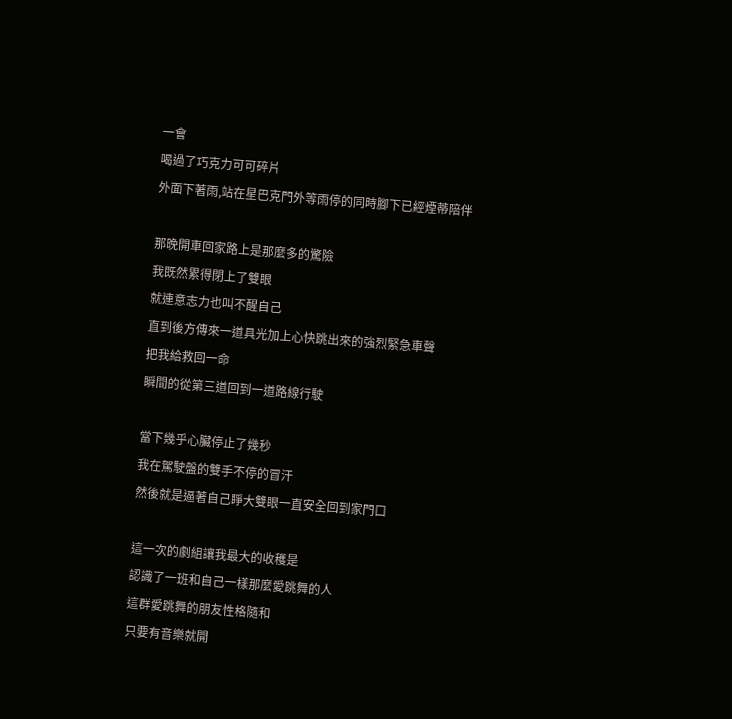一會
喝過了巧克力可可碎片
外面下著雨,站在星巴克門外等雨停的同時腳下已經煙蒂陪伴

那晚開車回家路上是那麼多的驚險
我既然累得閉上了雙眼
就連意志力也叫不醒自己
直到後方傳來一道具光加上心快跳出來的強烈緊急車聲
把我給救回一命
瞬間的從第三道回到一道路線行駛

當下幾乎心臟停止了幾秒
我在駕駛盤的雙手不停的冒汗
然後就是逼著自己睜大雙眼一直安全回到家門口

這一次的劇組讓我最大的收穫是
認識了一班和自己一樣那麼愛跳舞的人
這群愛跳舞的朋友性格隨和
只要有音樂就開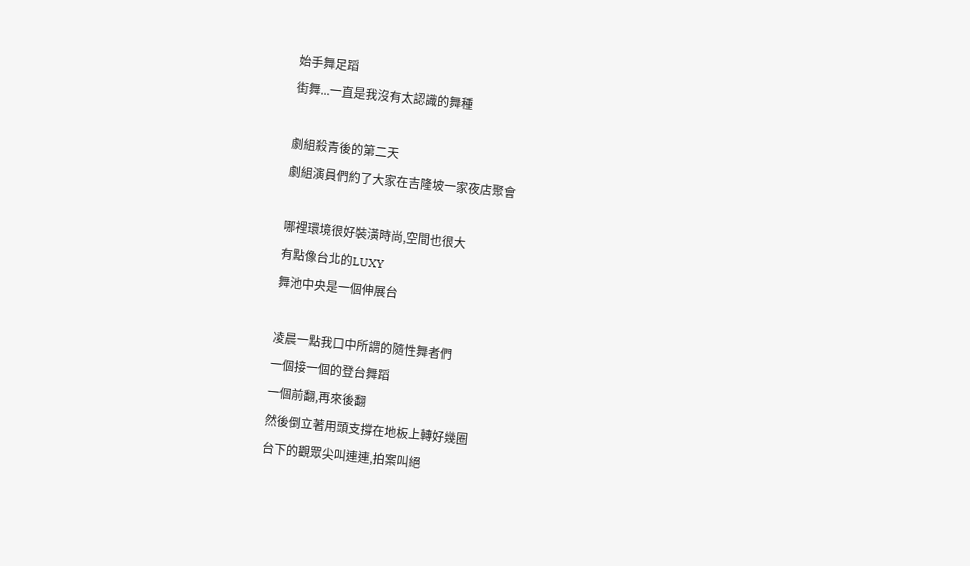始手舞足蹈
街舞...一直是我沒有太認識的舞種

劇組殺青後的第二天
劇組演員們約了大家在吉隆坡一家夜店聚會

哪裡環境很好裝潢時尚,空間也很大
有點像台北的LUXY
舞池中央是一個伸展台

凌晨一點我口中所謂的隨性舞者們
一個接一個的登台舞蹈
一個前翻,再來後翻
然後倒立著用頭支撐在地板上轉好幾圈
台下的觀眾尖叫連連,拍案叫絕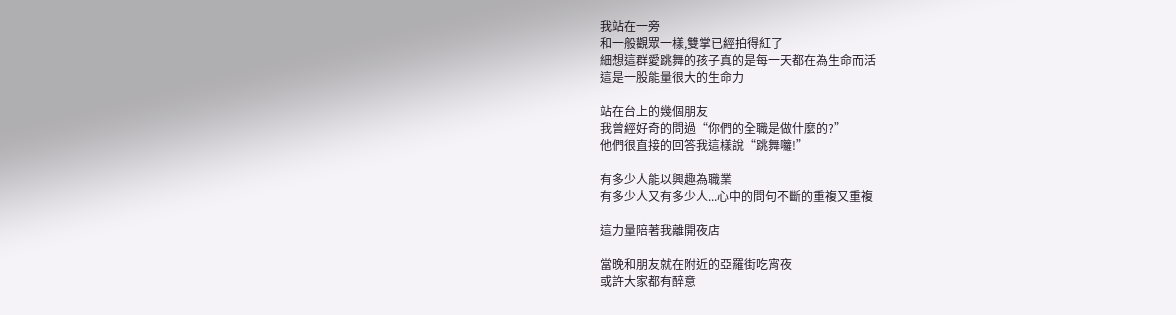我站在一旁
和一般觀眾一樣,雙掌已經拍得紅了
細想這群愛跳舞的孩子真的是每一天都在為生命而活
這是一股能量很大的生命力

站在台上的幾個朋友
我曾經好奇的問過“你們的全職是做什麼的?”
他們很直接的回答我這樣說“跳舞囖!”

有多少人能以興趣為職業
有多少人又有多少人...心中的問句不斷的重複又重複

這力量陪著我離開夜店

當晚和朋友就在附近的亞羅街吃宵夜
或許大家都有醉意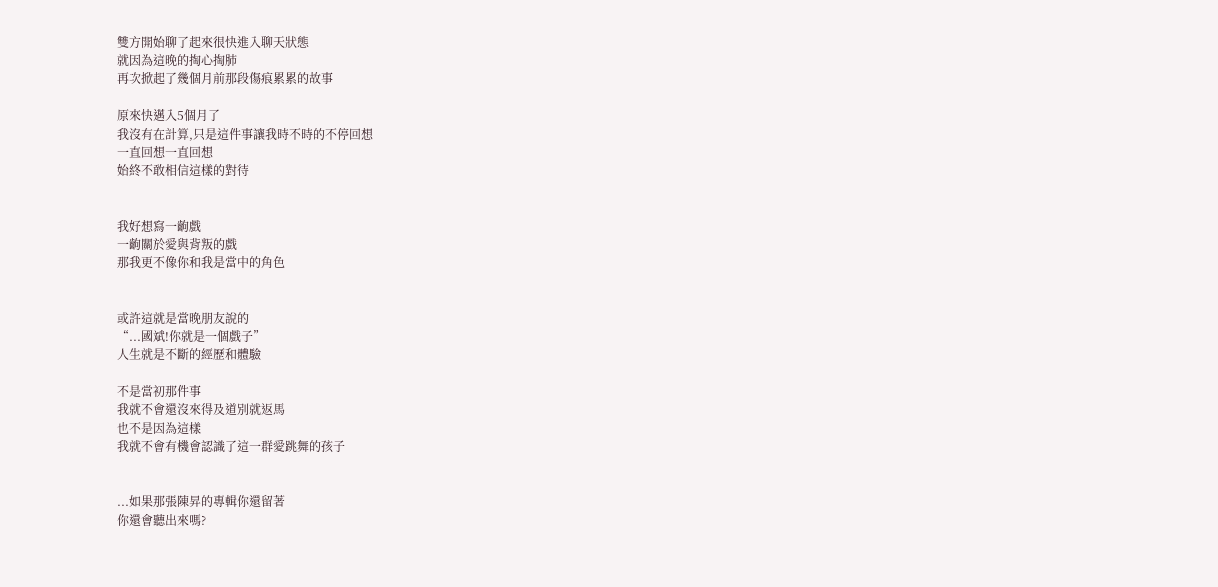雙方開始聊了起來很快進入聊天狀態
就因為這晚的掏心掏肺
再次掀起了幾個月前那段傷痕累累的故事

原來快邁入5個月了
我沒有在計算,只是這件事讓我時不時的不停回想
一直回想一直回想
始終不敢相信這樣的對待


我好想寫一齣戲
一齣關於愛與背叛的戲
那我更不像你和我是當中的角色


或許這就是當晚朋友說的
“...國斌!你就是一個戲子”
人生就是不斷的經歷和體驗

不是當初那件事
我就不會還沒來得及道別就返馬
也不是因為這樣
我就不會有機會認識了這一群愛跳舞的孩子


...如果那張陳昇的專輯你還留著
你還會聽出來嗎?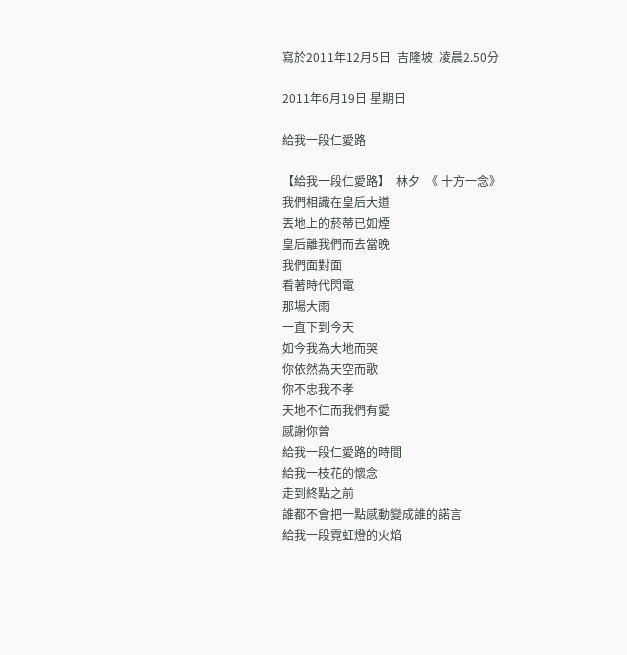寫於2011年12月5日  吉隆坡  凌晨2.50分

2011年6月19日 星期日

給我一段仁愛路

【給我一段仁愛路】  林夕  《 十方一念》
我們相識在皇后大道
丟地上的菸蒂已如煙
皇后離我們而去當晚
我們面對面
看著時代閃電
那場大雨
一直下到今天
如今我為大地而哭
你依然為天空而歌
你不忠我不孝
天地不仁而我們有愛
感謝你曾
給我一段仁愛路的時間
給我一枝花的懷念
走到終點之前
誰都不會把一點感動變成誰的諾言
給我一段霓虹燈的火焰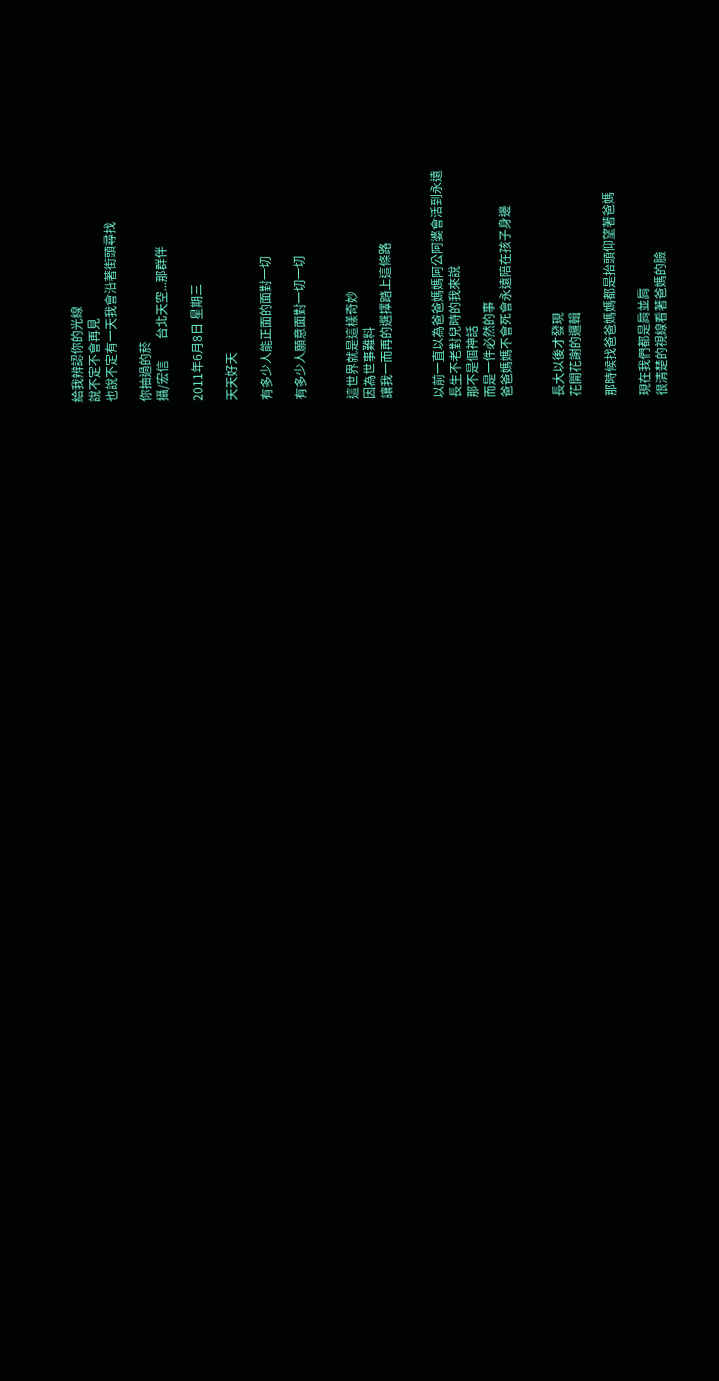給我辨認你的光線
說不定不會再見
也說不定有一天我會沿著街頭尋找

你抽過的菸
攝/宏信       台北天空...那群伴

2011年6月8日 星期三

天天好天

有多少人能正面的面對一切

有多少人願意面對一切一切


這世界就是這樣奇妙
因為世事難料
讓我一而再的選擇踏上這條路


以前一直以為爸爸媽媽阿公阿婆會活到永遠
長生不老對兒時的我來說
那不是個神話
而是一件必然的事
爸爸媽媽不會死會永遠陪在孩子身邊


長大以後才發現
花開花謝的邏輯

那時候找爸爸媽媽都是抬頭仰望著爸媽

現在我們都是肩並肩
很清楚的視線看著爸媽的臉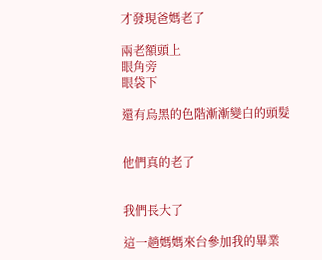才發現爸媽老了

兩老額頭上
眼角旁
眼袋下

還有烏黑的色階漸漸變白的頭髮


他們真的老了


我們長大了

這一趟媽媽來台參加我的畢業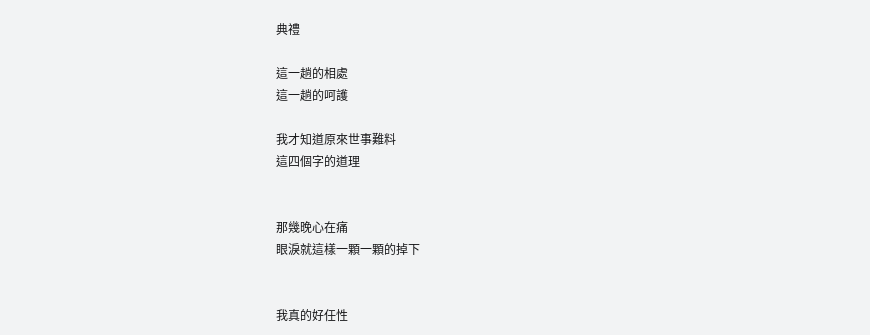典禮

這一趟的相處
這一趟的呵護

我才知道原來世事難料
這四個字的道理


那幾晚心在痛
眼淚就這樣一顆一顆的掉下


我真的好任性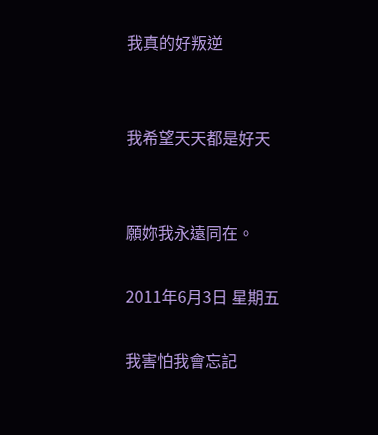我真的好叛逆


我希望天天都是好天


願妳我永遠同在。

2011年6月3日 星期五

我害怕我會忘記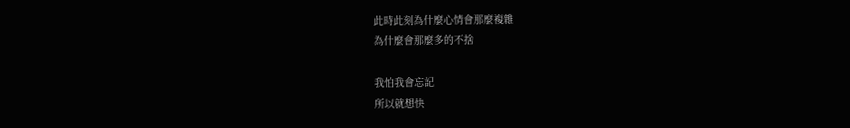此時此刻為什麼心情會那麼複雜
為什麼會那麼多的不捨

我怕我會忘記
所以就想快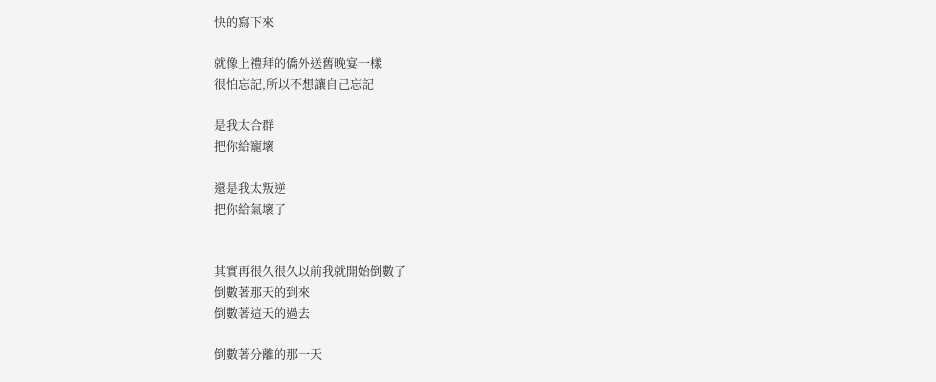快的寫下來

就像上禮拜的僑外送舊晚宴一樣
很怕忘記,所以不想讓自己忘記

是我太合群
把你給寵壞

還是我太叛逆
把你給氣壞了


其實再很久很久以前我就開始倒數了
倒數著那天的到來
倒數著這天的過去

倒數著分離的那一天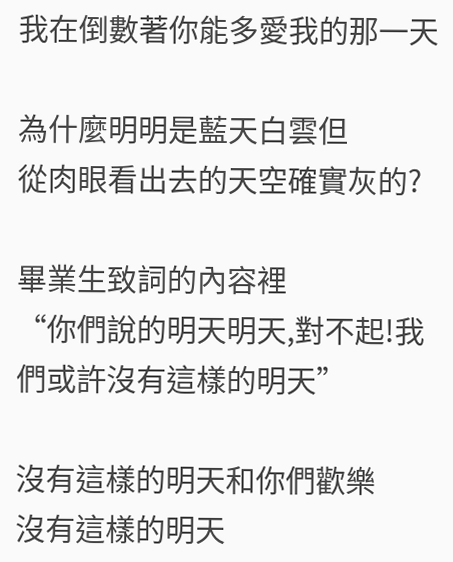我在倒數著你能多愛我的那一天

為什麼明明是藍天白雲但
從肉眼看出去的天空確實灰的?

畢業生致詞的內容裡
“你們說的明天明天,對不起!我們或許沒有這樣的明天”

沒有這樣的明天和你們歡樂
沒有這樣的明天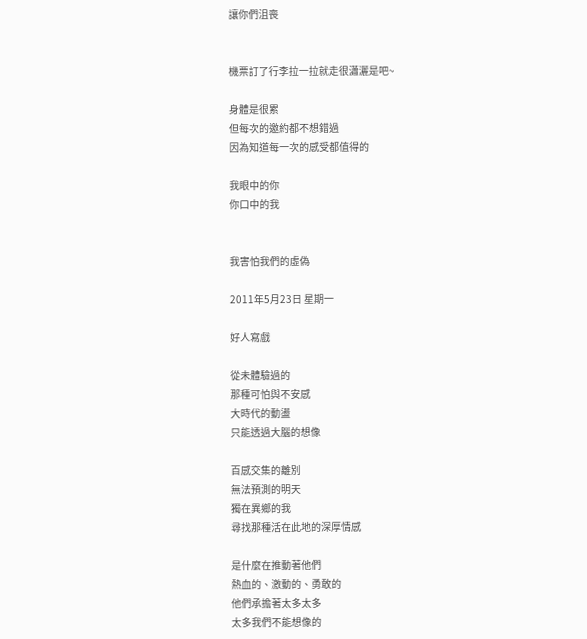讓你們沮喪


機票訂了行李拉一拉就走很瀟灑是吧~

身體是很累
但每次的邀約都不想錯過
因為知道每一次的感受都值得的

我眼中的你
你口中的我


我害怕我們的虛偽

2011年5月23日 星期一

好人寫戲

從未體驗過的
那種可怕與不安感
大時代的動盪
只能透過大腦的想像

百感交集的離別
無法預測的明天
獨在異鄉的我
尋找那種活在此地的深厚情感

是什麼在推動著他們
熱血的、激動的、勇敢的
他們承擔著太多太多
太多我們不能想像的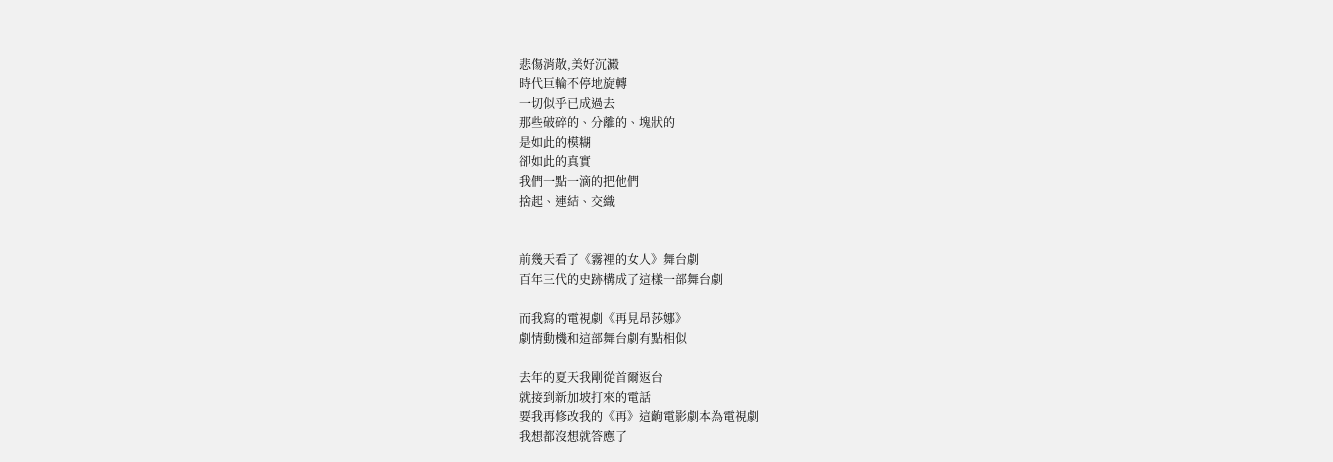悲傷消散,美好沉澱
時代巨輪不停地旋轉
一切似乎已成過去
那些破碎的、分離的、塊狀的
是如此的模糊
卻如此的真實
我們一點一滴的把他們
捨起、連結、交織


前幾天看了《霧裡的女人》舞台劇
百年三代的史跡構成了這樣一部舞台劇

而我寫的電視劇《再見昂莎娜》
劇情動機和這部舞台劇有點相似

去年的夏天我剛從首爾返台
就接到新加坡打來的電話
要我再修改我的《再》這齣電影劇本為電視劇
我想都沒想就答應了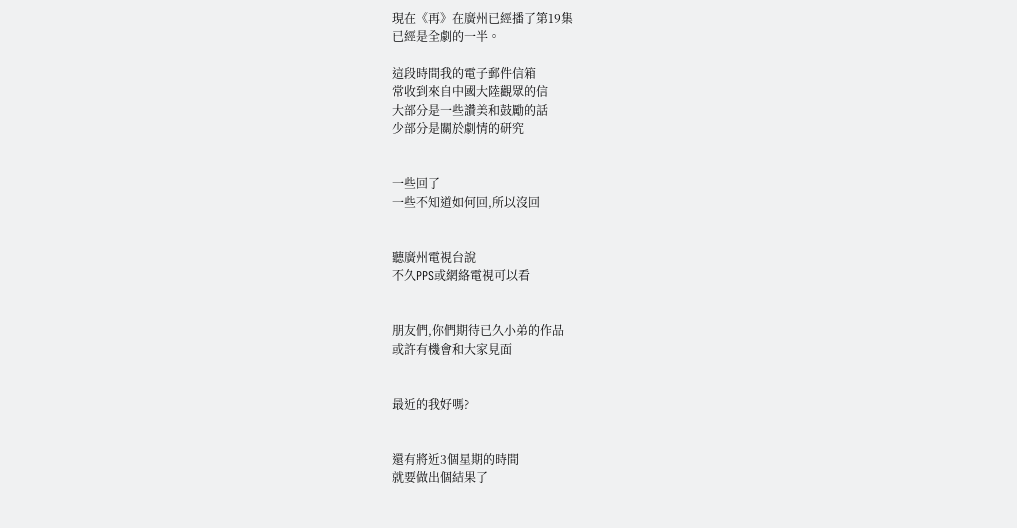現在《再》在廣州已經播了第19集
已經是全劇的一半。

這段時間我的電子郵件信箱
常收到來自中國大陸觀眾的信
大部分是一些讚美和鼓勵的話
少部分是關於劇情的研究


一些回了
一些不知道如何回,所以沒回


聽廣州電視台說
不久PPS或網絡電視可以看


朋友們,你們期待已久小弟的作品
或許有機會和大家見面


最近的我好嗎?


還有將近3個星期的時間
就要做出個結果了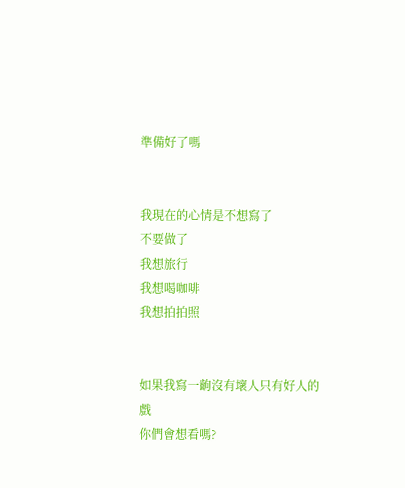準備好了嗎


我現在的心情是不想寫了
不要做了
我想旅行
我想喝咖啡
我想拍拍照


如果我寫一齣沒有壞人只有好人的戲
你們會想看嗎?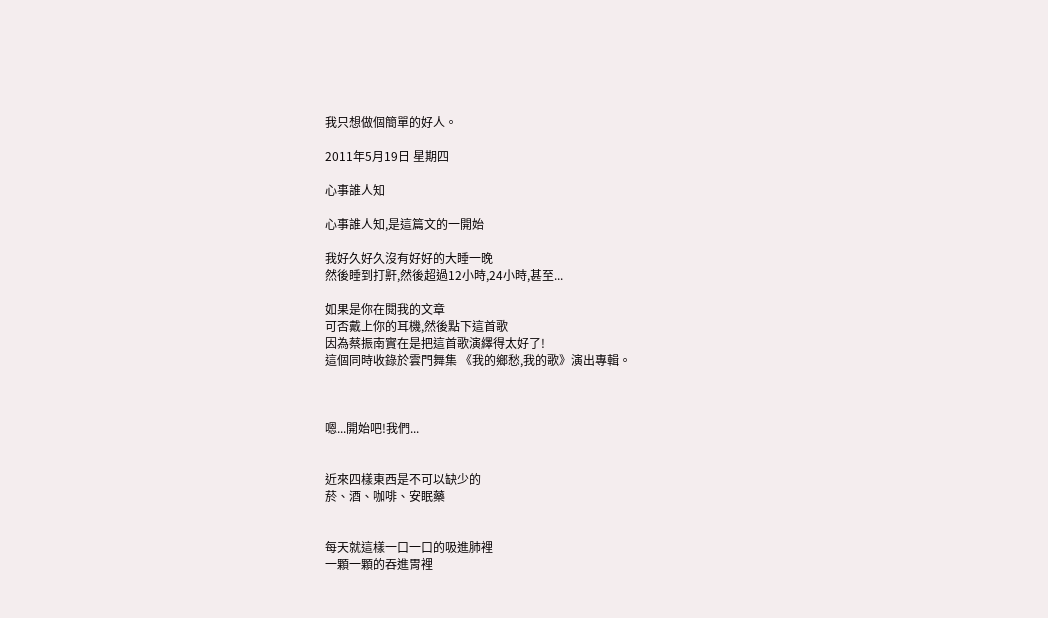我只想做個簡單的好人。

2011年5月19日 星期四

心事誰人知

心事誰人知,是這篇文的一開始

我好久好久沒有好好的大睡一晚
然後睡到打鼾,然後超過12小時,24小時,甚至...

如果是你在閱我的文章
可否戴上你的耳機,然後點下這首歌
因為蔡振南實在是把這首歌演繹得太好了!
這個同時收錄於雲門舞集 《我的鄉愁,我的歌》演出專輯。



嗯...開始吧!我們...


近來四樣東西是不可以缺少的
菸、酒、咖啡、安眠藥


每天就這樣一口一口的吸進肺裡
一顆一顆的吞進胃裡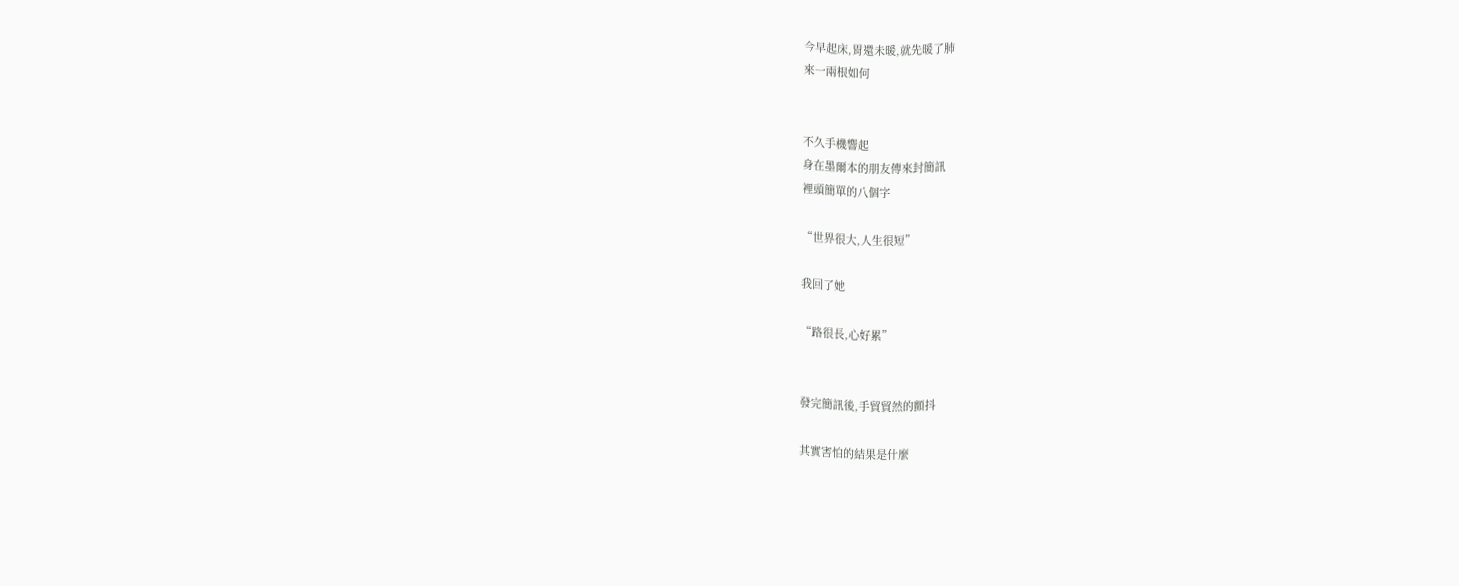今早起床,胃還未暖,就先暖了肺
來一兩根如何


不久手機響起
身在墨爾本的朋友傳來封簡訊
裡頭簡單的八個字

“世界很大,人生很短”

我回了她

“路很長,心好累”


發完簡訊後,手貿貿然的顫抖

其實害怕的結果是什麼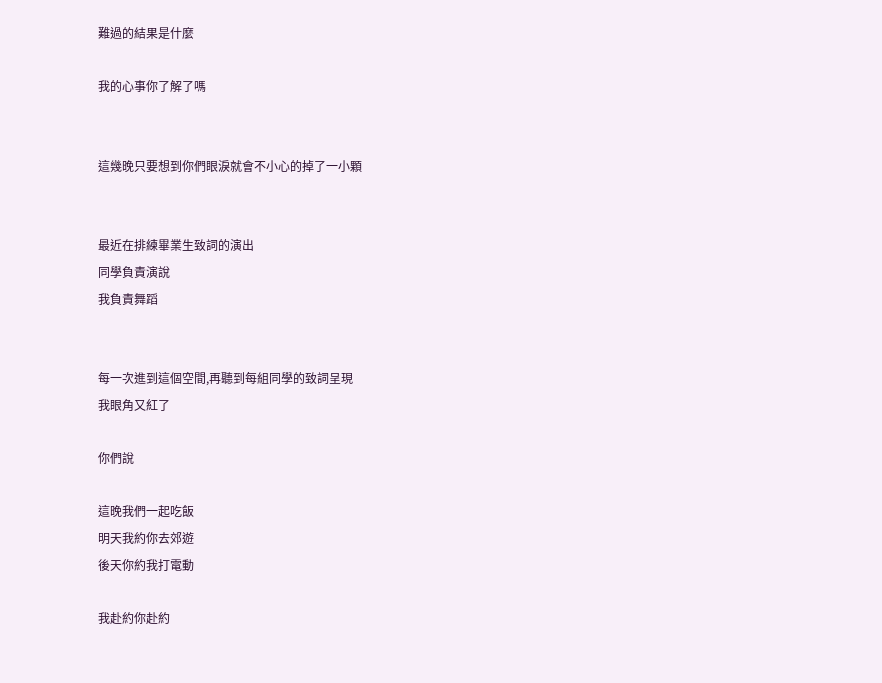難過的結果是什麼

我的心事你了解了嗎


這幾晚只要想到你們眼淚就會不小心的掉了一小顆


最近在排練畢業生致詞的演出
同學負責演說
我負責舞蹈


每一次進到這個空間,再聽到每組同學的致詞呈現
我眼角又紅了

你們說

這晚我們一起吃飯
明天我約你去郊遊
後天你約我打電動

我赴約你赴約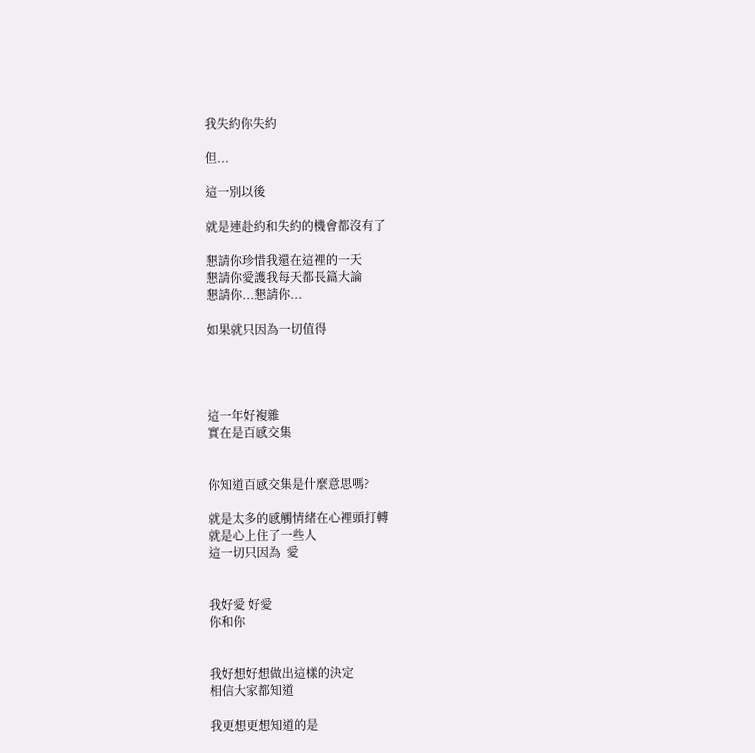我失約你失約

但...

這一別以後

就是連赴約和失約的機會都沒有了

懇請你珍惜我還在這裡的一天
懇請你愛護我每天都長篇大論
懇請你...懇請你...

如果就只因為一切值得




這一年好複雜
實在是百感交集


你知道百感交集是什麼意思嗎?

就是太多的感觸情緒在心裡頭打轉
就是心上住了一些人
這一切只因為  愛


我好愛 好愛
你和你


我好想好想做出這樣的決定
相信大家都知道

我更想更想知道的是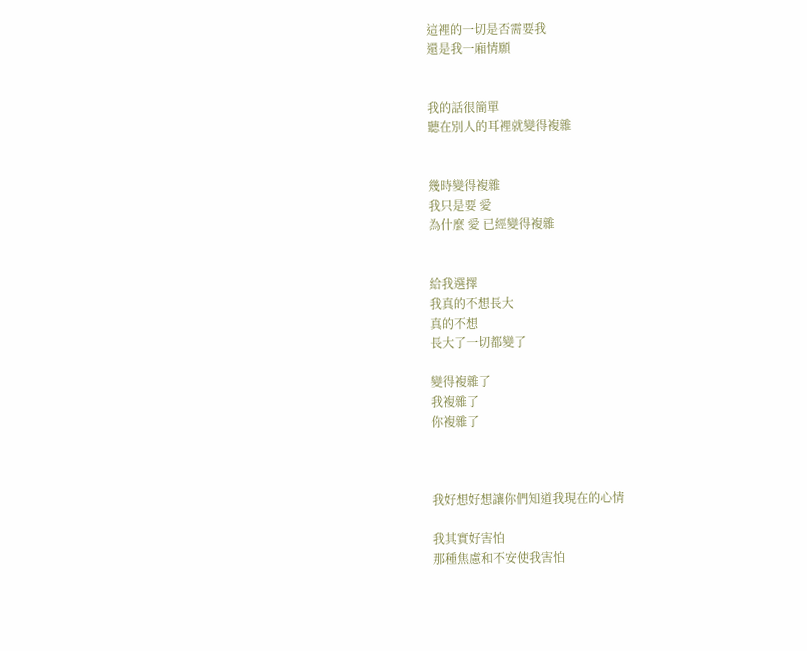這裡的一切是否需要我
還是我一廂情願


我的話很簡單
聽在別人的耳裡就變得複雜


幾時變得複雜
我只是要 愛
為什麼 愛 已經變得複雜


給我選擇
我真的不想長大
真的不想
長大了一切都變了

變得複雜了
我複雜了
你複雜了



我好想好想讓你們知道我現在的心情

我其實好害怕
那種焦慮和不安使我害怕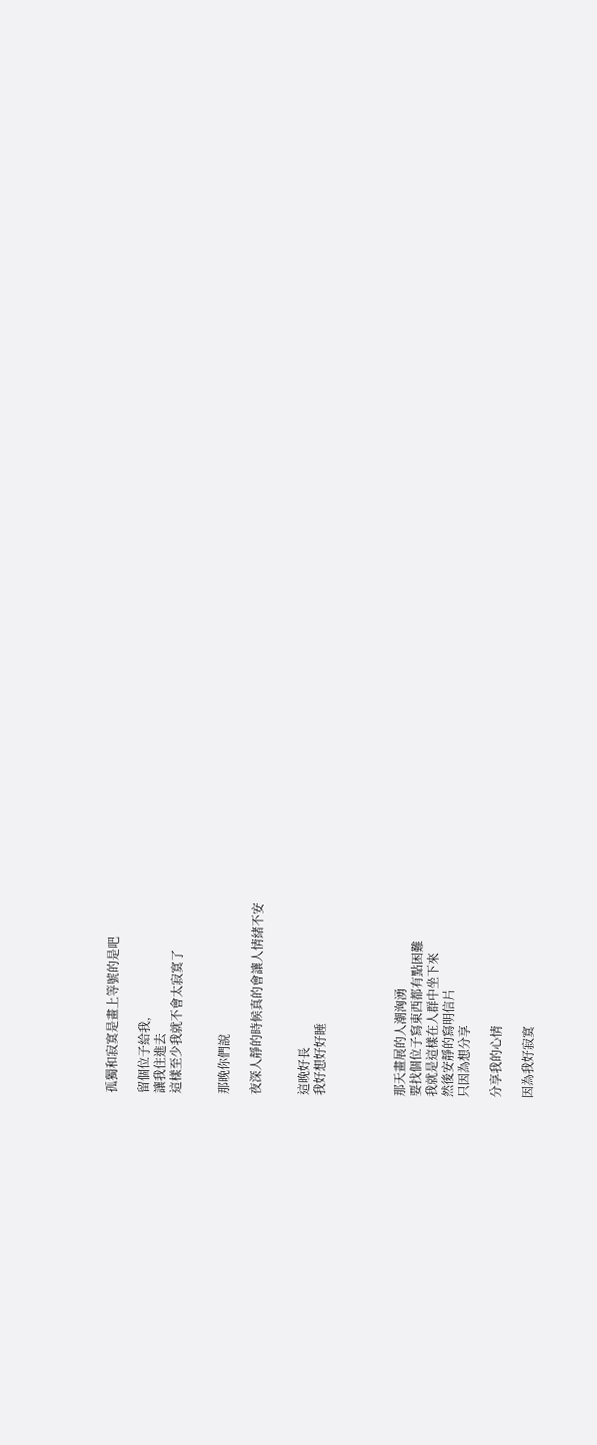孤獨和寂寞是畫上等號的是吧

留個位子給我,
讓我住進去
這樣至少我就不會太寂寞了


那晚你們說

夜深人靜的時候真的會讓人情緒不安


這晚好長
我好想好好睡




那天畫展的人潮洶湧
要找個位子寫東西都有點困難
我就是這樣在人群中坐下來
然後安靜的寫明信片
只因為想分享

分享我的心情

因為我好寂寞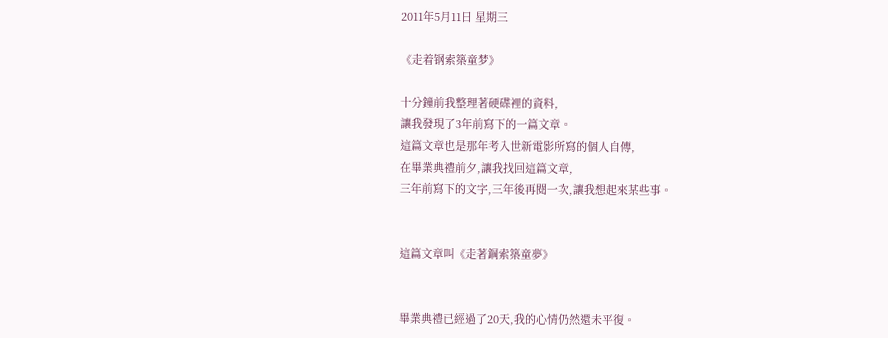2011年5月11日 星期三

《走着钢索築童梦》

十分鐘前我整理著硬碟裡的資料,
讓我發現了3年前寫下的一篇文章。
這篇文章也是那年考入世新電影所寫的個人自傳,
在畢業典禮前夕,讓我找回這篇文章,
三年前寫下的文字,三年後再閱一次,讓我想起來某些事。


這篇文章叫《走著鋼索築童夢》


畢業典禮已經過了20天,我的心情仍然還未平復。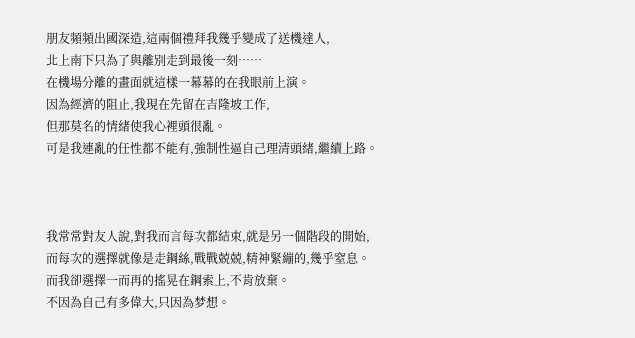朋友頻頻出國深造,這兩個禮拜我幾乎變成了送機達人,
北上南下只為了與離別走到最後一刻……
在機場分離的畫面就這樣一幕幕的在我眼前上演。
因為經濟的阻止,我現在先留在吉隆坡工作,
但那莫名的情緒使我心裡頭很亂。
可是我連亂的任性都不能有,強制性逼自己理清頭緒,繼續上路。



我常常對友人說,對我而言每次都結束,就是另一個階段的開始,
而每次的選擇就像是走鋼絲,戰戰兢兢,精神緊繃的,幾乎窒息。
而我卻選擇一而再的搖晃在鋼索上,不肯放棄。
不因為自己有多偉大,只因為梦想。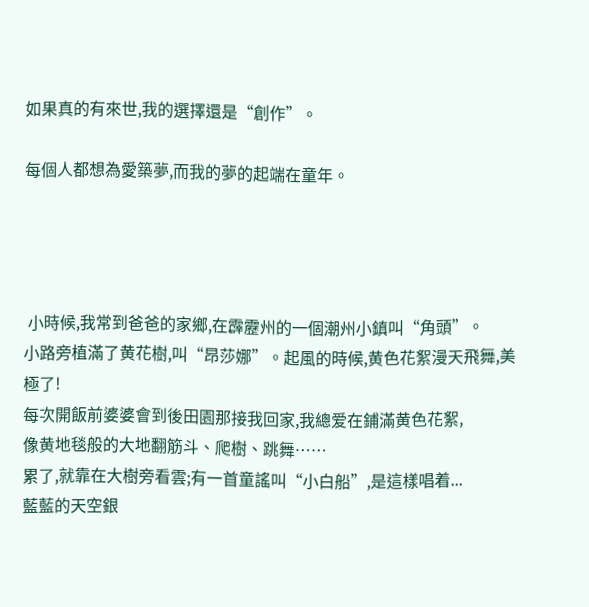如果真的有來世,我的選擇還是“創作”。

每個人都想為愛築夢,而我的夢的起端在童年。




 小時候,我常到爸爸的家鄉,在霹靂州的一個潮州小鎮叫“角頭”。
小路旁植滿了黄花樹,叫“昂莎娜”。起風的時候,黄色花絮漫天飛舞,美極了!
每次開飯前婆婆會到後田園那接我回家,我總爱在鋪滿黄色花絮,
像黄地毯般的大地翻筋斗、爬樹、跳舞……
累了,就靠在大樹旁看雲;有一首童謠叫“小白船”,是這樣唱着...
藍藍的天空銀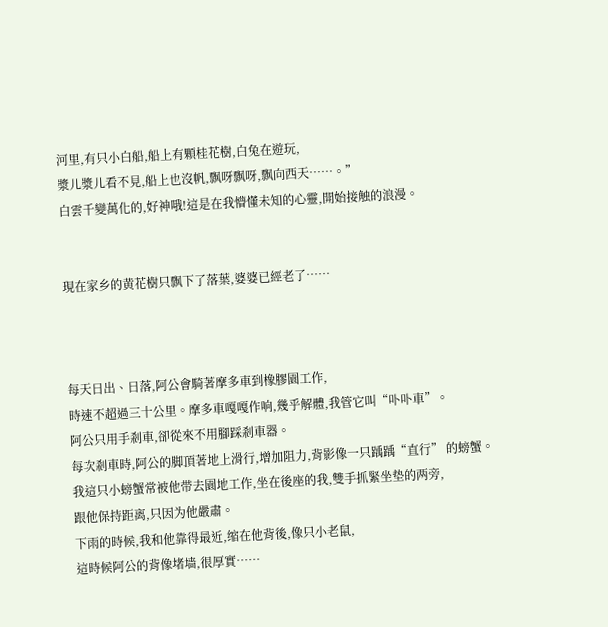河里,有只小白船,船上有顆桂花樹,白兔在遊玩,
漿儿漿儿看不見,船上也沒帆,飘呀飘呀,飘向西天……。”
白雲千變萬化的,好神哦!這是在我懵懂未知的心靈,開始接触的浪漫。


現在家乡的黄花樹只飘下了落葉,婆婆已經老了……



每天日出、日落,阿公會騎著摩多車到橡膠園工作,
時速不超過三十公里。摩多車嘎嘎作响,幾乎解體,我管它叫“卟卟車”。
阿公只用手剎車,卻從來不用腳踩剎車器。
每次剎車時,阿公的脚頂著地上滑行,增加阻力,背影像一只踽踽“直行” 的螃蟹。
我這只小螃蟹常被他带去園地工作,坐在後座的我,雙手抓緊坐垫的两旁,
跟他保持距离,只因为他嚴肅。
下雨的時候,我和他靠得最近,缩在他背後,像只小老鼠,
這時候阿公的背像堵墙,很厚實……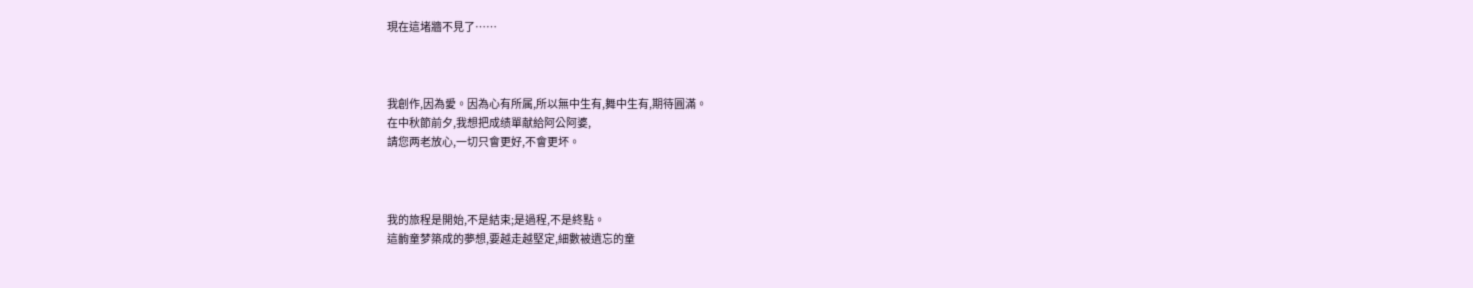現在這堵牆不見了……



我創作,因為愛。因為心有所属,所以無中生有,舞中生有,期待圓滿。
在中秋節前夕,我想把成绩單献給阿公阿婆,
請您两老放心,一切只會更好,不會更坏。



我的旅程是開始,不是結束;是過程,不是終點。
這齣童梦築成的夢想,要越走越堅定,細數被遺忘的童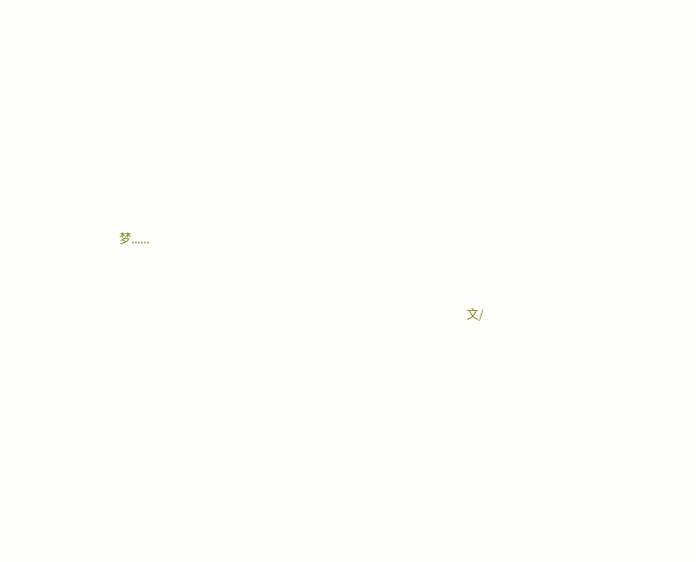梦......


                                                                                                                    文/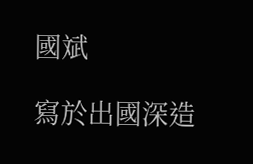國斌

寫於出國深造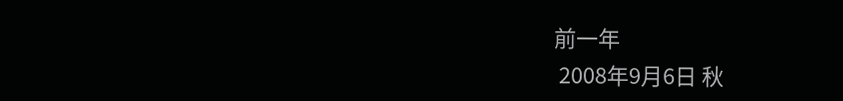前一年
 2008年9月6日 秋